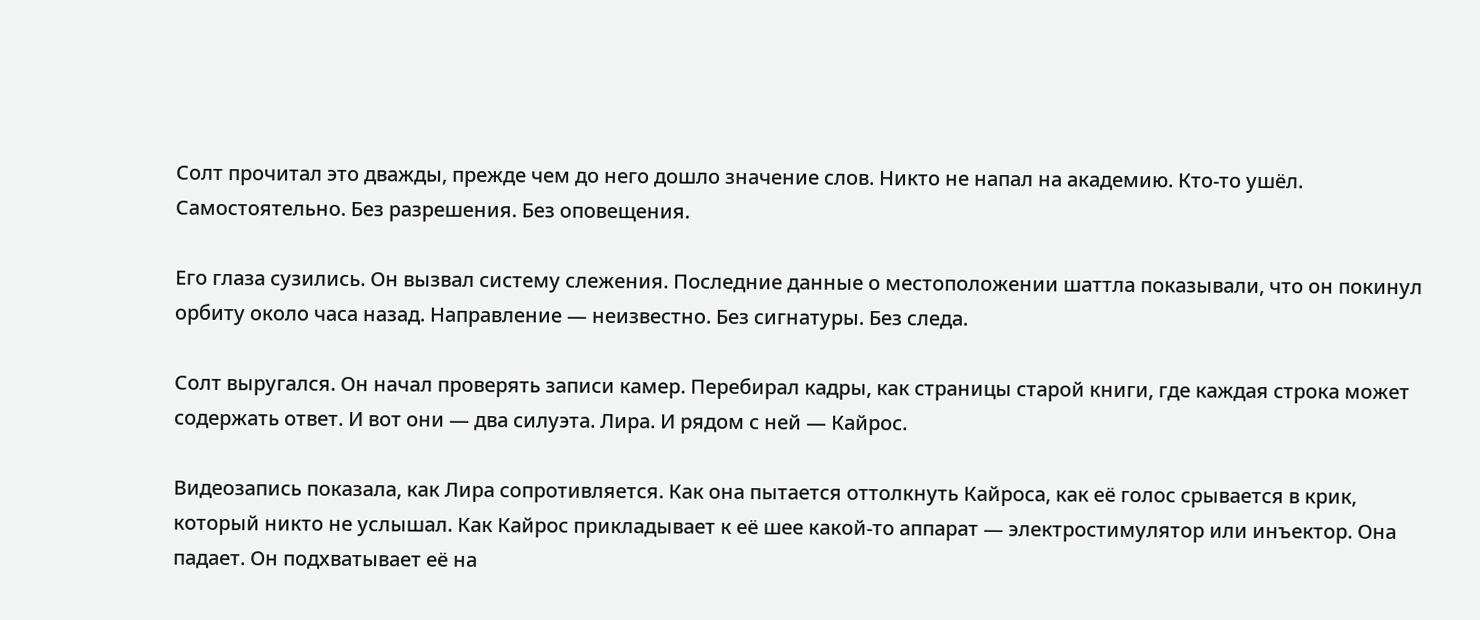Солт прочитал это дважды, прежде чем до него дошло значение слов. Никто не напал на академию. Кто-то ушёл. Самостоятельно. Без разрешения. Без оповещения.

Его глаза сузились. Он вызвал систему слежения. Последние данные о местоположении шаттла показывали, что он покинул орбиту около часа назад. Направление — неизвестно. Без сигнатуры. Без следа.

Солт выругался. Он начал проверять записи камер. Перебирал кадры, как страницы старой книги, где каждая строка может содержать ответ. И вот они — два силуэта. Лира. И рядом с ней — Кайрос.

Видеозапись показала, как Лира сопротивляется. Как она пытается оттолкнуть Кайроса, как её голос срывается в крик, который никто не услышал. Как Кайрос прикладывает к её шее какой-то аппарат — электростимулятор или инъектор. Она падает. Он подхватывает её на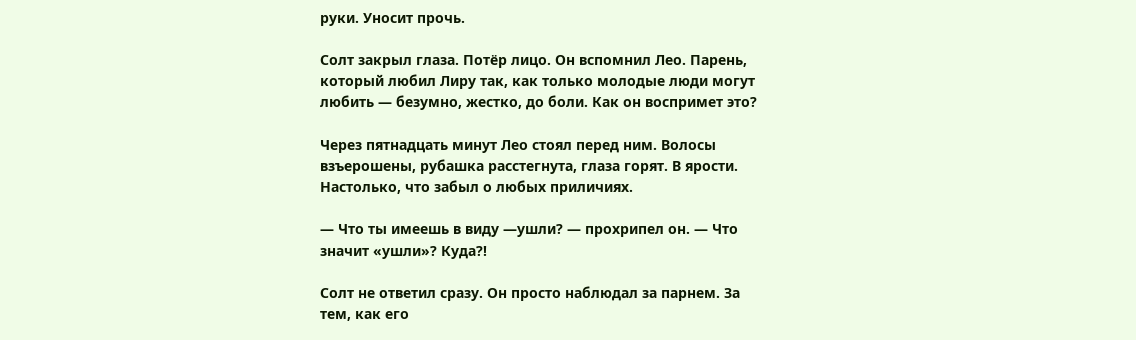руки. Уносит прочь.

Солт закрыл глаза. Потёр лицо. Он вспомнил Лео. Парень, который любил Лиру так, как только молодые люди могут любить — безумно, жестко, до боли. Как он воспримет это?

Через пятнадцать минут Лео стоял перед ним. Волосы взъерошены, рубашка расстегнута, глаза горят. В ярости. Настолько, что забыл о любых приличиях.

— Что ты имеешь в виду —ушли? — прохрипел он. — Что значит «ушли»? Куда?!

Солт не ответил сразу. Он просто наблюдал за парнем. За тем, как его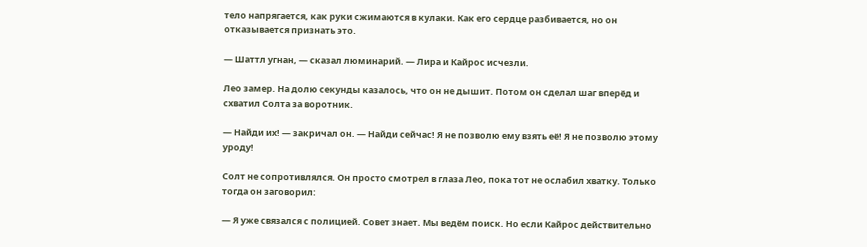тело напрягается, как руки сжимаются в кулаки. Как его сердце разбивается, но он отказывается признать это.

— Шаттл угнан, — сказал люминарий. — Лира и Кайрос исчезли.

Лео замер. На долю секунды казалось, что он не дышит. Потом он сделал шаг вперёд и схватил Солта за воротник.

— Найди их! — закричал он. — Найди сейчас! Я не позволю ему взять её! Я не позволю этому уроду!

Солт не сопротивлялся. Он просто смотрел в глаза Лео, пока тот не ослабил хватку. Только тогда он заговорил:

— Я уже связался с полицией. Совет знает. Мы ведём поиск. Но если Кайрос действительно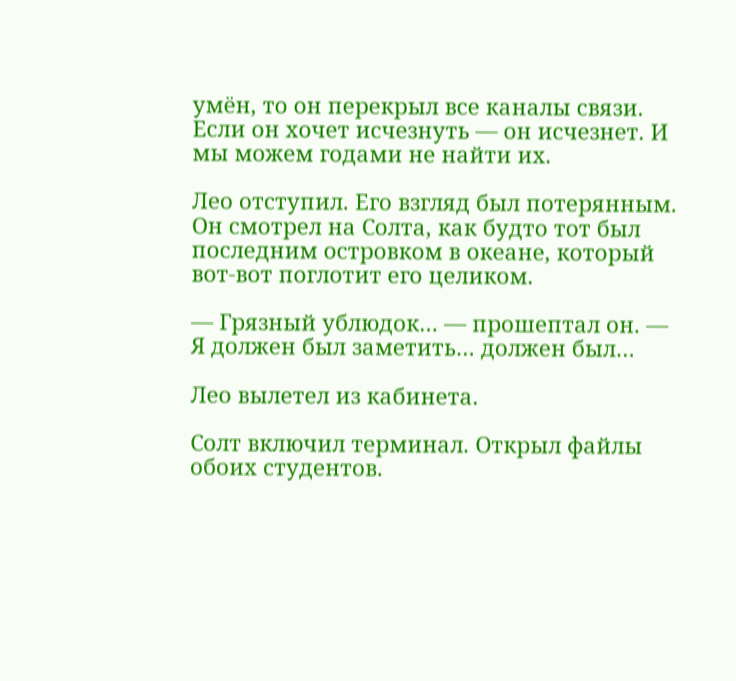умён, то он перекрыл все каналы связи. Если он хочет исчезнуть — он исчезнет. И мы можем годами не найти их.

Лео отступил. Его взгляд был потерянным. Он смотрел на Солта, как будто тот был последним островком в океане, который вот-вот поглотит его целиком.

— Грязный ублюдок… — прошептал он. — Я должен был заметить… должен был…

Лео вылетел из кабинета.

Солт включил терминал. Открыл файлы обоих студентов.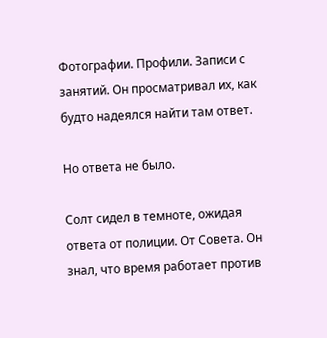Фотографии. Профили. Записи с занятий. Он просматривал их, как будто надеялся найти там ответ.

Но ответа не было.

Солт сидел в темноте, ожидая ответа от полиции. От Совета. Он знал, что время работает против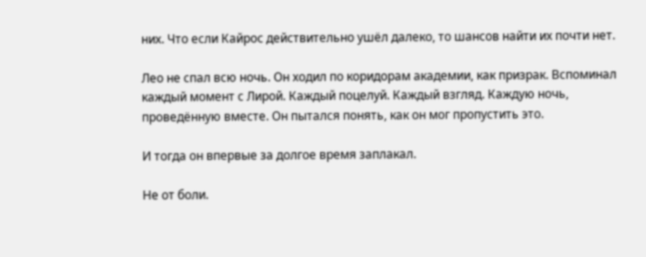них. Что если Кайрос действительно ушёл далеко, то шансов найти их почти нет.

Лео не спал всю ночь. Он ходил по коридорам академии, как призрак. Вспоминал каждый момент с Лирой. Каждый поцелуй. Каждый взгляд. Каждую ночь, проведённую вместе. Он пытался понять, как он мог пропустить это.

И тогда он впервые за долгое время заплакал.

Не от боли.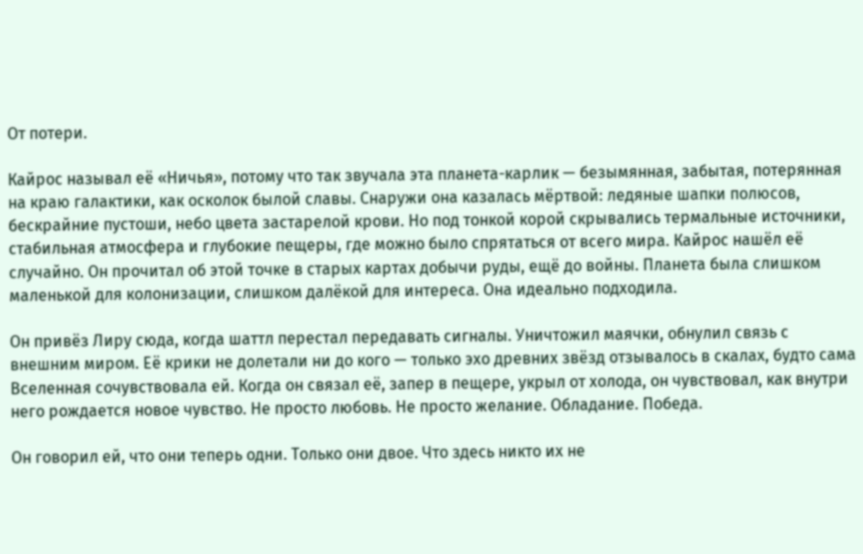От потери.

Кайрос называл её «Ничья», потому что так звучала эта планета-карлик — безымянная, забытая, потерянная на краю галактики, как осколок былой славы. Снаружи она казалась мёртвой: ледяные шапки полюсов, бескрайние пустоши, небо цвета застарелой крови. Но под тонкой корой скрывались термальные источники, стабильная атмосфера и глубокие пещеры, где можно было спрятаться от всего мира. Кайрос нашёл её случайно. Он прочитал об этой точке в старых картах добычи руды, ещё до войны. Планета была слишком маленькой для колонизации, слишком далёкой для интереса. Она идеально подходила.

Он привёз Лиру сюда, когда шаттл перестал передавать сигналы. Уничтожил маячки, обнулил связь с внешним миром. Её крики не долетали ни до кого — только эхо древних звёзд отзывалось в скалах, будто сама Вселенная сочувствовала ей. Когда он связал её, запер в пещере, укрыл от холода, он чувствовал, как внутри него рождается новое чувство. Не просто любовь. Не просто желание. Обладание. Победа.

Он говорил ей, что они теперь одни. Только они двое. Что здесь никто их не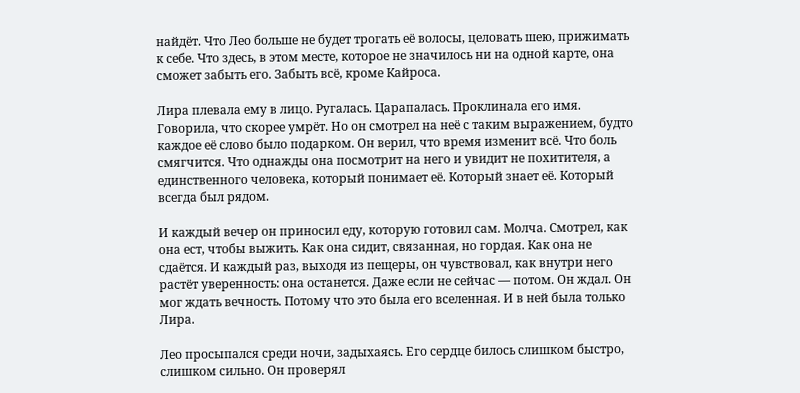найдёт. Что Лео больше не будет трогать её волосы, целовать шею, прижимать к себе. Что здесь, в этом месте, которое не значилось ни на одной карте, она сможет забыть его. Забыть всё, кроме Кайроса.

Лира плевала ему в лицо. Ругалась. Царапалась. Проклинала его имя. Говорила, что скорее умрёт. Но он смотрел на неё с таким выражением, будто каждое её слово было подарком. Он верил, что время изменит всё. Что боль смягчится. Что однажды она посмотрит на него и увидит не похитителя, а единственного человека, который понимает её. Который знает её. Который всегда был рядом.

И каждый вечер он приносил еду, которую готовил сам. Молча. Смотрел, как она ест, чтобы выжить. Как она сидит, связанная, но гордая. Как она не сдаётся. И каждый раз, выходя из пещеры, он чувствовал, как внутри него растёт уверенность: она останется. Даже если не сейчас — потом. Он ждал. Он мог ждать вечность. Потому что это была его вселенная. И в ней была только Лира.

Лео просыпался среди ночи, задыхаясь. Его сердце билось слишком быстро, слишком сильно. Он проверял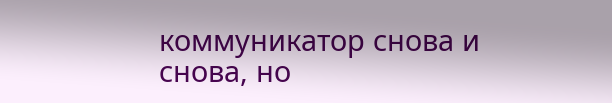коммуникатор снова и снова, но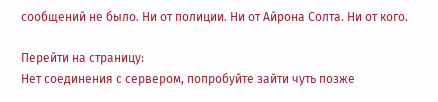сообщений не было. Ни от полиции. Ни от Айрона Солта. Ни от кого.

Перейти на страницу:
Нет соединения с сервером, попробуйте зайти чуть позже